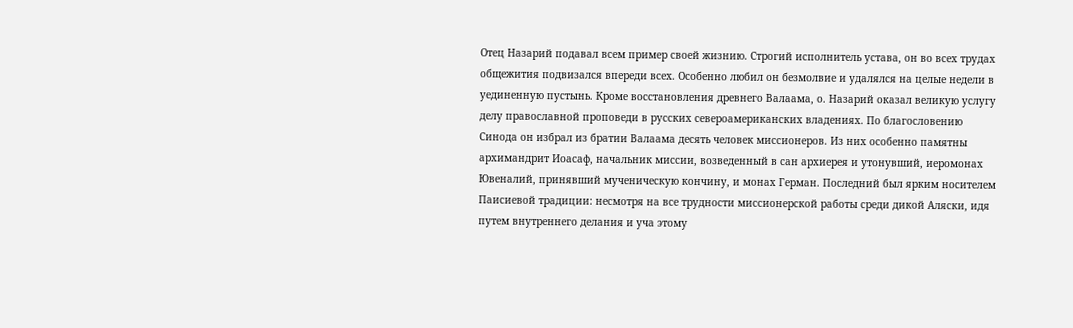Отец Назарий подавал всем пример своей жизнию. Строгий исполнитель устава, он во всех трудах общежития подвизался впереди всех. Особенно любил он безмолвие и удалялся на целые недели в уединенную пустынь. Кроме восстановления древнего Валаама, о. Назарий оказал великую услугу делу православной проповеди в русских североамериканских владениях. По благословению Синода он избрал из братии Валаама десять человек миссионеров. Из них особенно памятны архимандрит Иоасаф, начальник миссии, возведенный в сан архиерея и утонувший, иеромонах Ювеналий, принявший мученическую кончину, и монах Герман. Последний был ярким носителем Паисиевой традиции: несмотря на все трудности миссионерской работы среди дикой Аляски, идя путем внутреннего делания и уча этому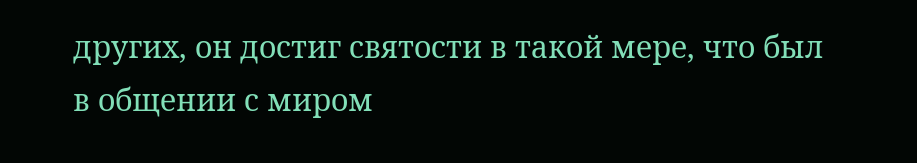других, он достиг святости в такой мере, что был в общении с миром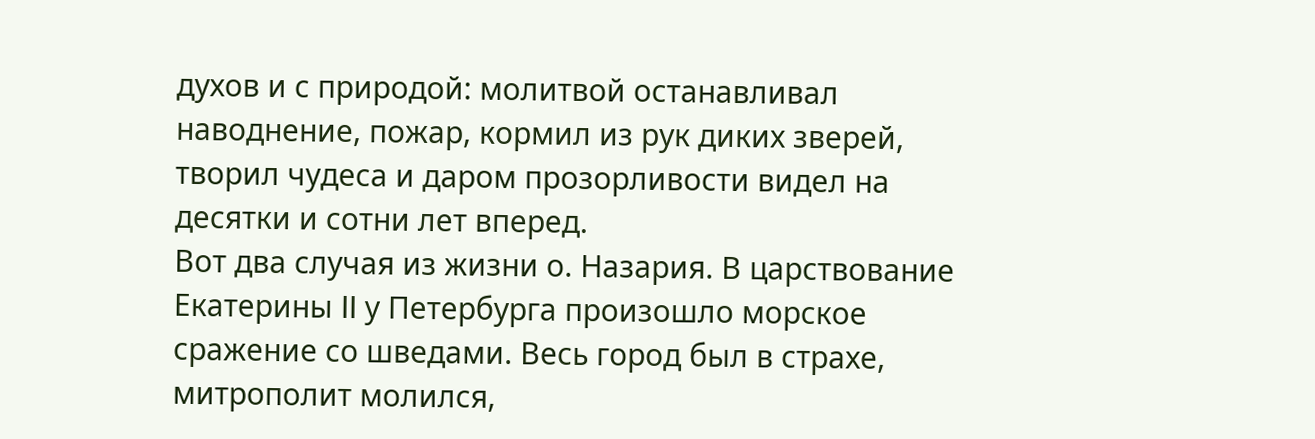духов и с природой: молитвой останавливал наводнение, пожар, кормил из рук диких зверей, творил чудеса и даром прозорливости видел на десятки и сотни лет вперед.
Вот два случая из жизни о. Назария. В царствование Екатерины II у Петербурга произошло морское сражение со шведами. Весь город был в страхе, митрополит молился,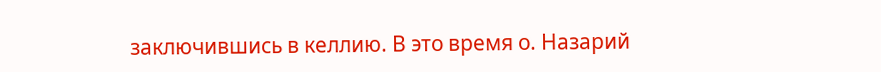заключившись в келлию. В это время о. Назарий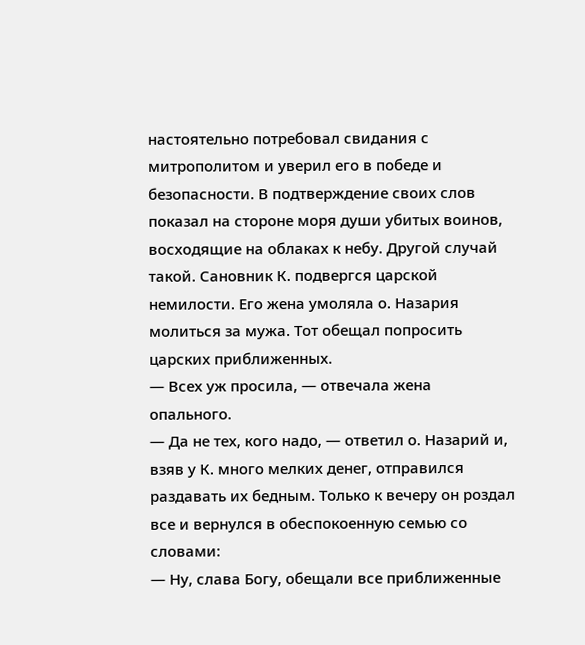настоятельно потребовал свидания с митрополитом и уверил его в победе и безопасности. В подтверждение своих слов показал на стороне моря души убитых воинов, восходящие на облаках к небу. Другой случай такой. Сановник К. подвергся царской немилости. Его жена умоляла о. Назария молиться за мужа. Тот обещал попросить царских приближенных.
— Всех уж просила, — отвечала жена опального.
— Да не тех, кого надо, — ответил о. Назарий и, взяв у К. много мелких денег, отправился раздавать их бедным. Только к вечеру он роздал все и вернулся в обеспокоенную семью со словами:
— Ну, слава Богу, обещали все приближенные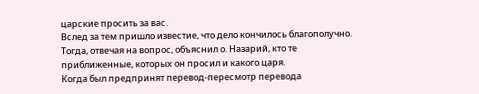царские просить за вас.
Вслед за тем пришло известие, что дело кончилось благополучно. Тогда, отвечая на вопрос, объяснил о. Назарий, кто те приближенные, которых он просил и какого царя.
Когда был предпринят перевод-пересмотр перевода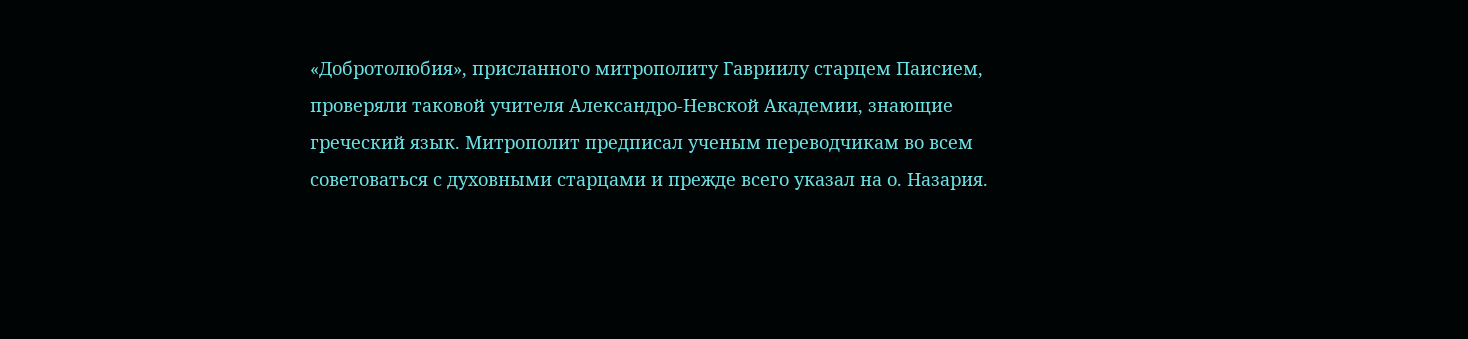«Добротолюбия», присланного митрополиту Гавриилу старцем Паисием, проверяли таковой учителя Александро-Невской Академии, знающие греческий язык. Митрополит предписал ученым переводчикам во всем советоваться с духовными старцами и прежде всего указал на о. Назария.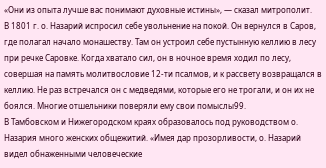«Они из опыта лучше вас понимают духовные истины», — сказал митрополит.
В 1801 г. о. Назарий испросил себе увольнение на покой. Он вернулся в Саров, где полагал начало монашеству. Там он устроил себе пустынную келлию в лесу при речке Саровке. Когда хватало сил, он в ночное время ходил по лесу, совершая на память молитвословие 12-ти псалмов, и к рассвету возвращался в келлию. Не раз встречался он с медведями, которые его не трогали, и он их не боялся. Многие отшельники поверяли ему свои помыслы99.
В Тамбовском и Нижегородском краях образовалось под руководством о. Назария много женских общежитий. «Имея дар прозорливости, о. Назарий видел обнаженными человеческие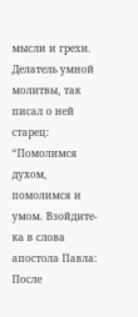мысли и грехи. Делатель умной молитвы, так писал о ней старец: “Помолимся духом, помолимся и умом. Взойдите-ка в слова апостола Павла:
После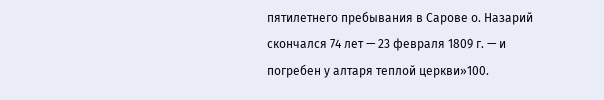пятилетнего пребывания в Сарове о. Назарий скончался 74 лет — 23 февраля 1809 г. — и погребен у алтаря теплой церкви»100.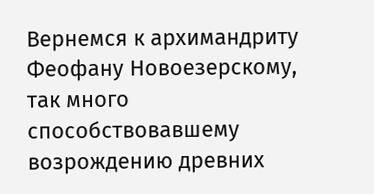Вернемся к архимандриту Феофану Новоезерскому, так много способствовавшему возрождению древних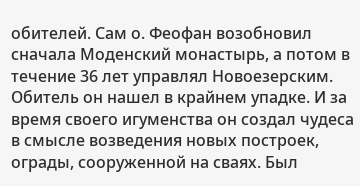обителей. Сам о. Феофан возобновил сначала Моденский монастырь, а потом в течение 36 лет управлял Новоезерским. Обитель он нашел в крайнем упадке. И за время своего игуменства он создал чудеса в смысле возведения новых построек, ограды, сооруженной на сваях. Был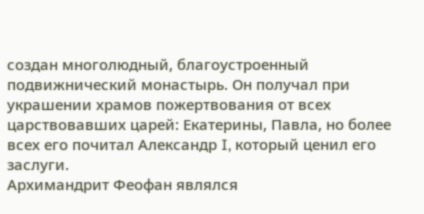создан многолюдный, благоустроенный подвижнический монастырь. Он получал при украшении храмов пожертвования от всех царствовавших царей: Екатерины, Павла, но более всех его почитал Александр I, который ценил его заслуги.
Архимандрит Феофан являлся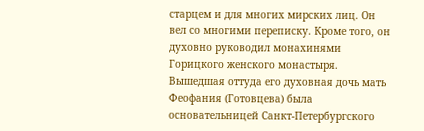старцем и для многих мирских лиц. Он вел со многими переписку. Кроме того, он духовно руководил монахинями Горицкого женского монастыря. Вышедшая оттуда его духовная дочь мать Феофания (Готовцева) была основательницей Санкт-Петербургского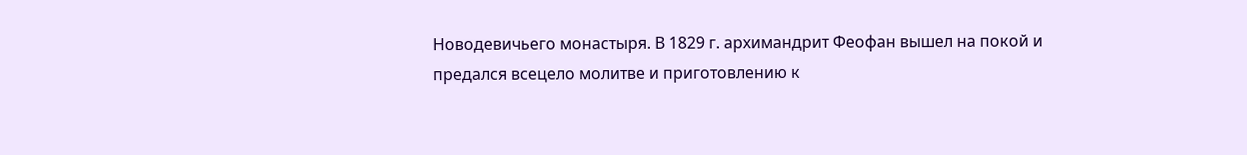Новодевичьего монастыря. В 1829 г. архимандрит Феофан вышел на покой и предался всецело молитве и приготовлению к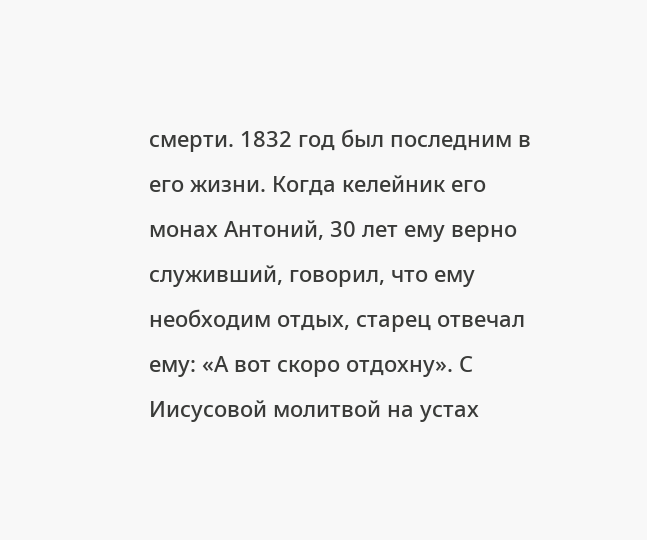смерти. 1832 год был последним в его жизни. Когда келейник его монах Антоний, 30 лет ему верно служивший, говорил, что ему необходим отдых, старец отвечал ему: «А вот скоро отдохну». С Иисусовой молитвой на устах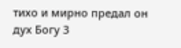тихо и мирно предал он дух Богу 3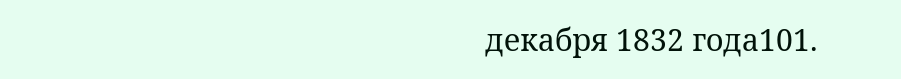декабря 1832 года101.